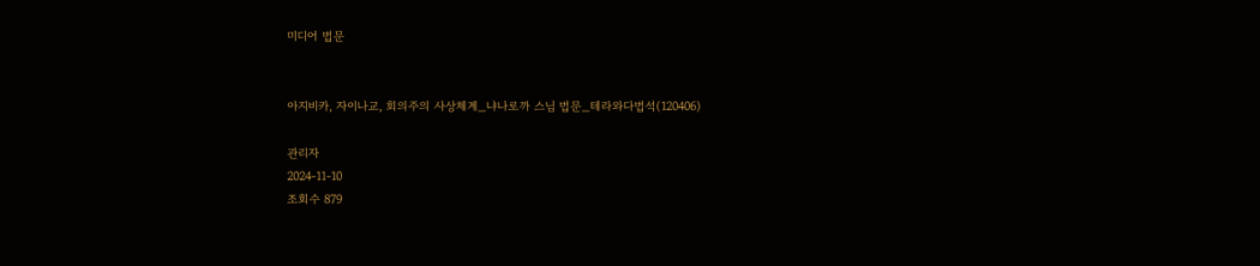미디어 법문


아지비카, 자이나교, 회의주의 사상체계_냐나로까 스님 법문_테라와다법석(120406)

관리자
2024-11-10
조회수 879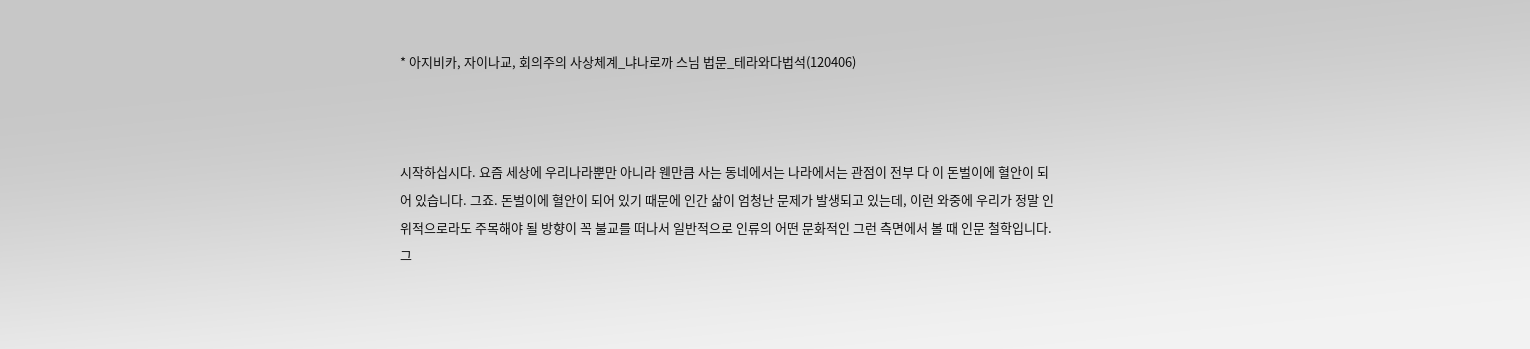* 아지비카, 자이나교, 회의주의 사상체계_냐나로까 스님 법문_테라와다법석(120406)



시작하십시다. 요즘 세상에 우리나라뿐만 아니라 웬만큼 사는 동네에서는 나라에서는 관점이 전부 다 이 돈벌이에 혈안이 되어 있습니다. 그죠. 돈벌이에 혈안이 되어 있기 때문에 인간 삶이 엄청난 문제가 발생되고 있는데, 이런 와중에 우리가 정말 인위적으로라도 주목해야 될 방향이 꼭 불교를 떠나서 일반적으로 인류의 어떤 문화적인 그런 측면에서 볼 때 인문 철학입니다. 그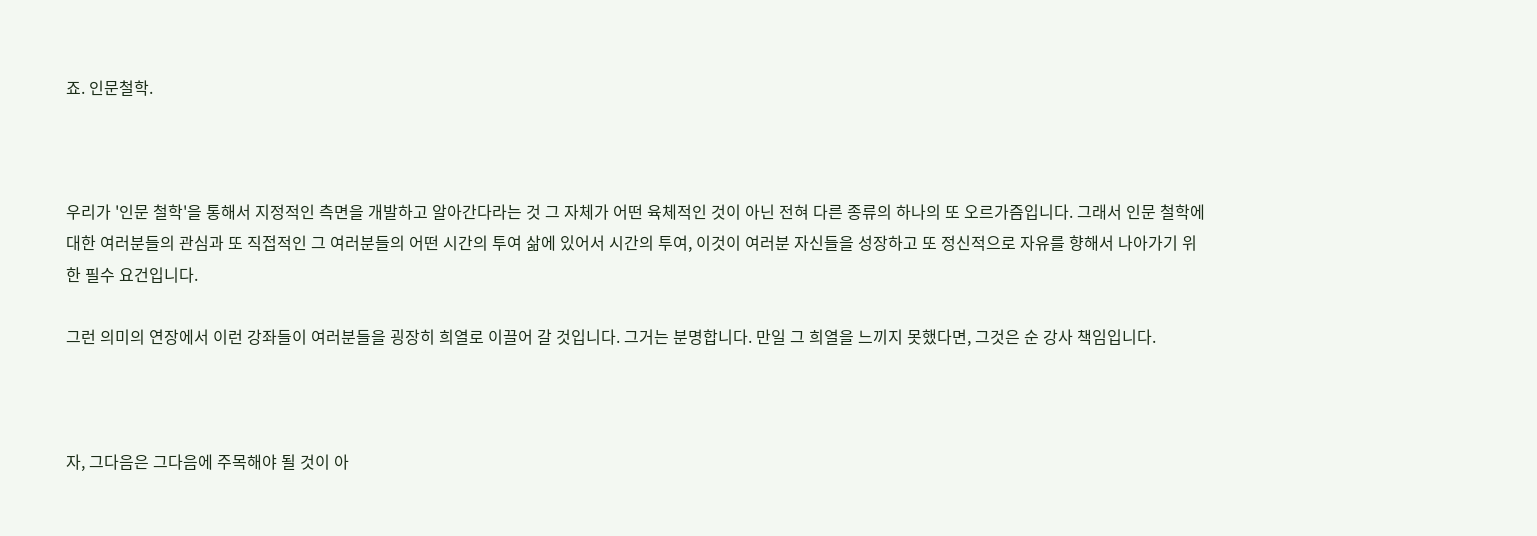죠. 인문철학.



우리가 '인문 철학'을 통해서 지정적인 측면을 개발하고 알아간다라는 것 그 자체가 어떤 육체적인 것이 아닌 전혀 다른 종류의 하나의 또 오르가즘입니다. 그래서 인문 철학에 대한 여러분들의 관심과 또 직접적인 그 여러분들의 어떤 시간의 투여 삶에 있어서 시간의 투여, 이것이 여러분 자신들을 성장하고 또 정신적으로 자유를 향해서 나아가기 위한 필수 요건입니다.

그런 의미의 연장에서 이런 강좌들이 여러분들을 굉장히 희열로 이끌어 갈 것입니다. 그거는 분명합니다. 만일 그 희열을 느끼지 못했다면, 그것은 순 강사 책임입니다.



자, 그다음은 그다음에 주목해야 될 것이 아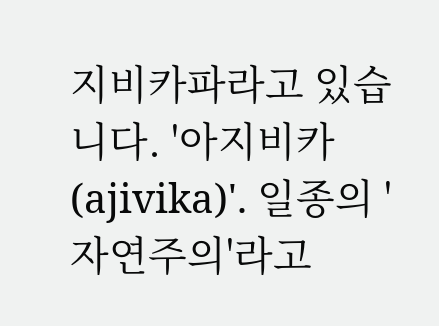지비카파라고 있습니다. '아지비카(ajivika)'. 일종의 '자연주의'라고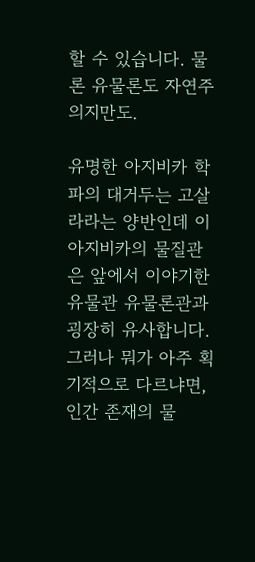할 수 있습니다. 물론 유물론도 자연주의지만도.

유명한 아지비카 학파의 대거두는 고살라라는 양반인데 이 아지비카의 물질관은 앞에서 이야기한 유물관 유물론관과 굉장히 유사합니다. 그러나 뭐가 아주 획기적으로 다르냐면, 인간 존재의 물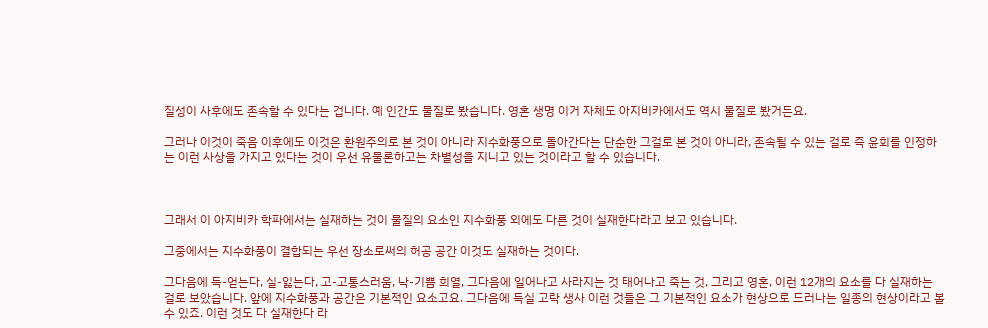질성이 사후에도 존속할 수 있다는 겁니다. 예 인간도 물질로 봤습니다. 영혼 생명 이거 자체도 아지비카에서도 역시 물질로 봤거든요.

그러나 이것이 죽음 이후에도 이것은 환원주의로 본 것이 아니라 지수화풍으로 돌아간다는 단순한 그걸로 본 것이 아니라, 존속될 수 있는 걸로 즉 윤회를 인정하는 이런 사상을 가지고 있다는 것이 우선 유물론하고는 차별성을 지니고 있는 것이라고 할 수 있습니다.



그래서 이 아지비카 학파에서는 실재하는 것이 물질의 요소인 지수화풍 외에도 다른 것이 실재한다라고 보고 있습니다.

그중에서는 지수화풍이 결합되는 우선 장소로써의 허공 공간 이것도 실재하는 것이다.

그다음에 득-얻는다, 실-잃는다, 고-고통스러움, 낙-기쁨 희열, 그다음에 일어나고 사라지는 것 태어나고 죽는 것, 그리고 영혼, 이런 12개의 요소를 다 실재하는 걸로 보았습니다. 앞에 지수화풍과 공간은 기본적인 요소고요. 그다음에 득실 고락 생사 이런 것들은 그 기본적인 요소가 현상으로 드러나는 일종의 현상이라고 볼 수 있죠. 이런 것도 다 실재한다 라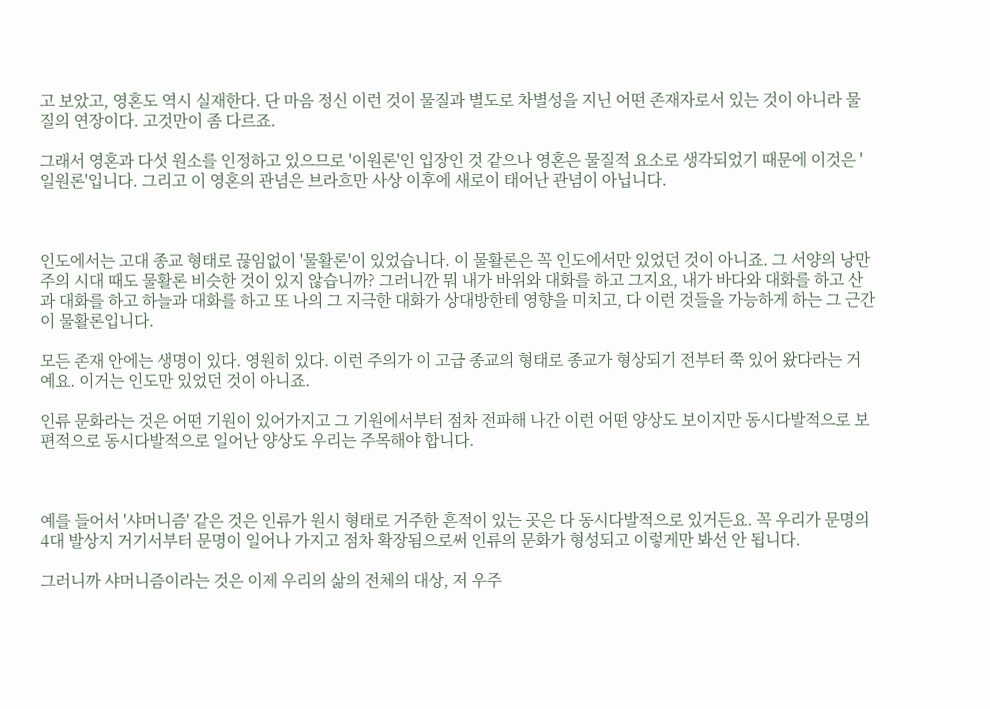고 보았고, 영혼도 역시 실재한다. 단 마음 정신 이런 것이 물질과 별도로 차별성을 지닌 어떤 존재자로서 있는 것이 아니라 물질의 연장이다. 고것만이 좀 다르죠.

그래서 영혼과 다섯 원소를 인정하고 있으므로 '이원론'인 입장인 것 같으나 영혼은 물질적 요소로 생각되었기 때문에 이것은 '일원론'입니다. 그리고 이 영혼의 관념은 브라흐만 사상 이후에 새로이 태어난 관념이 아닙니다.



인도에서는 고대 종교 형태로 끊임없이 '물활론'이 있었습니다. 이 물활론은 꼭 인도에서만 있었던 것이 아니죠. 그 서양의 낭만주의 시대 때도 물활론 비슷한 것이 있지 않습니까? 그러니깐 뭐 내가 바위와 대화를 하고 그지요, 내가 바다와 대화를 하고 산과 대화를 하고 하늘과 대화를 하고 또 나의 그 지극한 대화가 상대방한테 영향을 미치고, 다 이런 것들을 가능하게 하는 그 근간이 물활론입니다.

모든 존재 안에는 생명이 있다. 영원히 있다. 이런 주의가 이 고급 종교의 형태로 종교가 형상되기 전부터 쭉 있어 왔다라는 거예요. 이거는 인도만 있었던 것이 아니죠.

인류 문화라는 것은 어떤 기원이 있어가지고 그 기원에서부터 점차 전파해 나간 이런 어떤 양상도 보이지만 동시다발적으로 보편적으로 동시다발적으로 일어난 양상도 우리는 주목해야 합니다.



예를 들어서 '샤머니즘' 같은 것은 인류가 원시 형태로 거주한 흔적이 있는 곳은 다 동시다발적으로 있거든요. 꼭 우리가 문명의 4대 발상지 거기서부터 문명이 일어나 가지고 점차 확장됨으로써 인류의 문화가 형성되고 이렇게만 봐선 안 됩니다.

그러니까 샤머니즘이라는 것은 이제 우리의 삶의 전체의 대상, 저 우주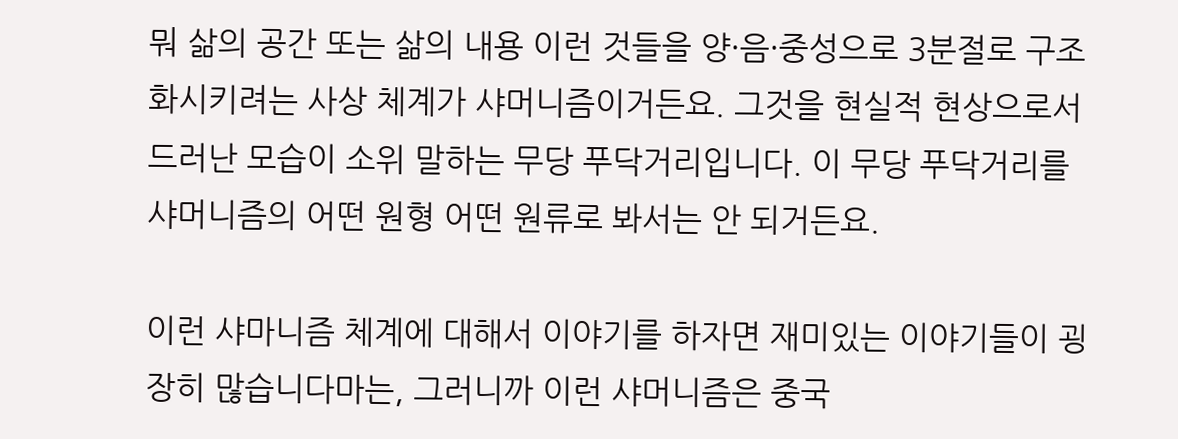뭐 삶의 공간 또는 삶의 내용 이런 것들을 양·음·중성으로 3분절로 구조화시키려는 사상 체계가 샤머니즘이거든요. 그것을 현실적 현상으로서 드러난 모습이 소위 말하는 무당 푸닥거리입니다. 이 무당 푸닥거리를 샤머니즘의 어떤 원형 어떤 원류로 봐서는 안 되거든요.

이런 샤마니즘 체계에 대해서 이야기를 하자면 재미있는 이야기들이 굉장히 많습니다마는, 그러니까 이런 샤머니즘은 중국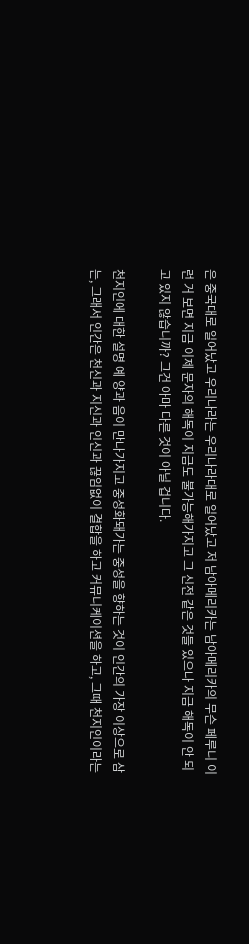은 중국대로 일어났고 우리나라는 우리나라대로 일어났고 저 남아메리카는 남아메리카의 무슨 페루니 이런 거 보면 지금 이제 문자의 해독이 지금도 불가능해가지고 그 신전 같은 것들 있으나 지금 해독이 안 되고 있지 않습니까? 그건 아마 다른 것이 아닐 겁니다.

천지인에 대한 설명 예 양과 음이 만나가지고 중성화돼가는 중성을 향하는 것이 인간의 가장 이상으로 삼는, 그래서 인간은 천신과 지신과 인신과 끊임없이 결합을 하고 커뮤니케이션을 하고, 그때 천지인이라는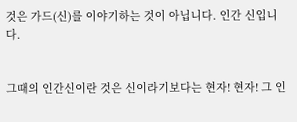것은 가드(신)를 이야기하는 것이 아닙니다. 인간 신입니다.


그때의 인간신이란 것은 신이라기보다는 현자! 현자! 그 인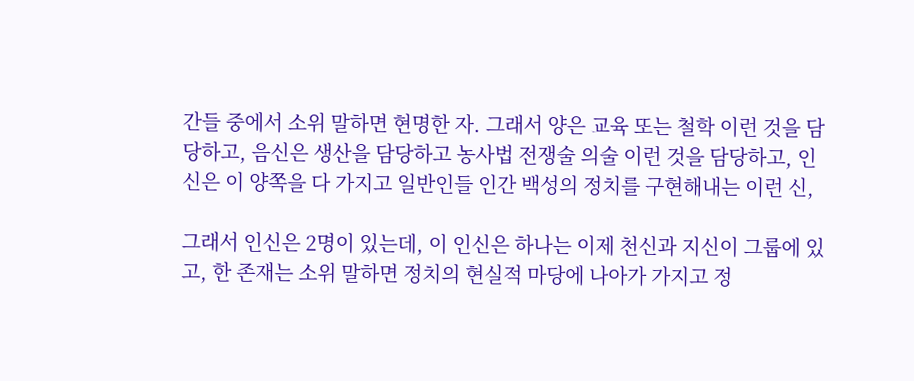간들 중에서 소위 말하면 현명한 자. 그래서 양은 교육 또는 철학 이런 것을 담당하고, 음신은 생산을 담당하고 농사법 전쟁술 의술 이런 것을 담당하고, 인신은 이 양쪽을 다 가지고 일반인들 인간 백성의 정치를 구현해내는 이런 신,

그래서 인신은 2명이 있는데, 이 인신은 하나는 이제 천신과 지신이 그룹에 있고, 한 존재는 소위 말하면 정치의 현실적 마당에 나아가 가지고 정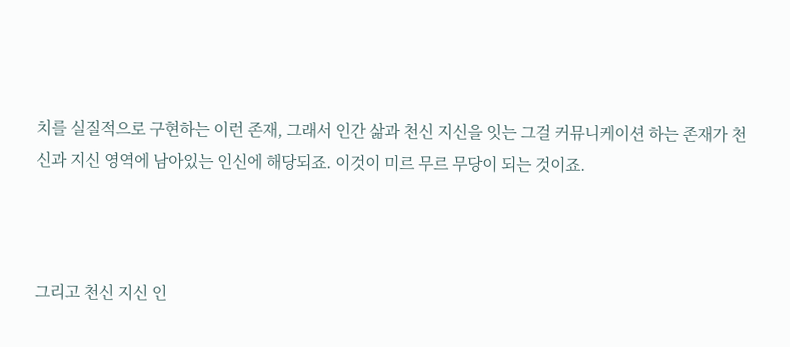치를 실질적으로 구현하는 이런 존재, 그래서 인간 삶과 천신 지신을 잇는 그걸 커뮤니케이션 하는 존재가 천신과 지신 영역에 남아있는 인신에 해당되죠. 이것이 미르 무르 무당이 되는 것이죠.



그리고 천신 지신 인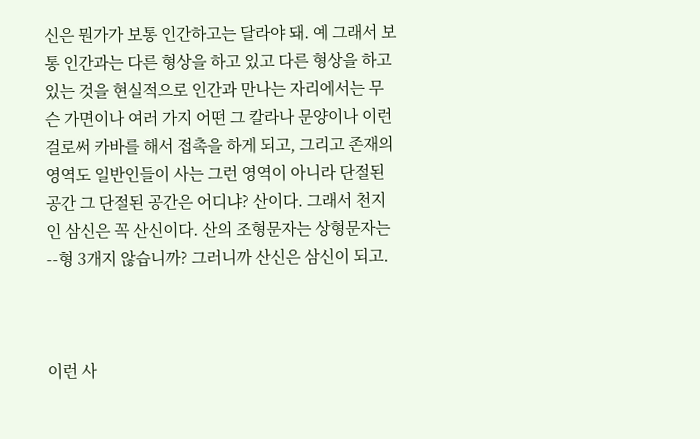신은 뭔가가 보통 인간하고는 달라야 돼. 예 그래서 보통 인간과는 다른 형상을 하고 있고 다른 형상을 하고 있는 것을 현실적으로 인간과 만나는 자리에서는 무슨 가면이나 여러 가지 어떤 그 칼라나 문양이나 이런 걸로써 카바를 해서 접촉을 하게 되고, 그리고 존재의 영역도 일반인들이 사는 그런 영역이 아니라 단절된 공간 그 단절된 공간은 어디냐? 산이다. 그래서 천지인 삼신은 꼭 산신이다. 산의 조형문자는 상형문자는 --형 3개지 않습니까? 그러니까 산신은 삼신이 되고.



이런 사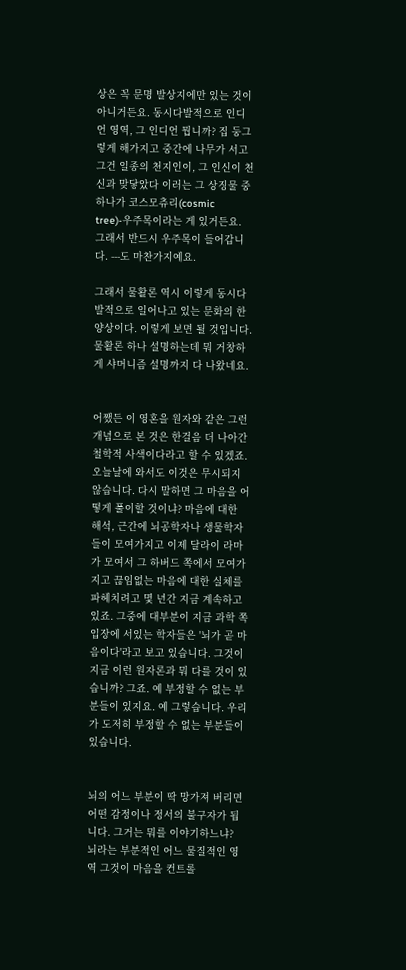상은 꼭 문명 발상지에만 있는 것이 아니거든요. 동시다발적으로 인디언 영역, 그 인디언 뭡니까? 집 둥그렇게 해가지고 중간에 나무가 서고 그건 일종의 천지인이, 그 인신이 천신과 맞닿았다 이러는 그 상징물 중 하나가 코스모츄리(cosmic tree)-우주목이라는 게 있거든요. 그래서 반드시 우주목이 들어갑니다. ---도 마찬가지예요.

그래서 물활론 역시 이렇게 동시다발적으로 일어나고 있는 문화의 한 양상이다. 이렇게 보면 될 것입니다. 물활론 하나 설명하는데 뭐 거창하게 샤머니즘 설명까지 다 나왔네요.


어쨌든 이 영혼을 원자와 같은 그런 개념으로 본 것은 한걸음 더 나아간 철학적 사색이다라고 할 수 있겠죠. 오늘날에 와서도 이것은 무시되지 않습니다. 다시 말하면 그 마음을 어떻게 풀이할 것이냐? 마음에 대한 해석, 근간에 뇌공학자나 생물학자들이 모여가지고 이제 달라이 라마가 모여서 그 하버드 쪽에서 모여가지고 끊임없는 마음에 대한 실체를 파헤치려고 몇 년간 지금 계속하고 있죠. 그중에 대부분이 지금 과학 쪽 입장에 서있는 학자들은 '뇌가 곧 마음이다'라고 보고 있습니다. 그것이 지금 이런 원자론과 뭐 다를 것이 있습니까? 그죠. 예 부정할 수 없는 부분들이 있지요. 예 그렇습니다. 우리가 도저히 부정할 수 없는 부분들이 있습니다.


뇌의 어느 부분이 딱 망가져 버리면 어떤 감정이나 정서의 불구자가 됩니다. 그거는 뭐를 이야기하느냐? 뇌라는 부분적인 어느 물질적인 영역 그것이 마음을 컨트롤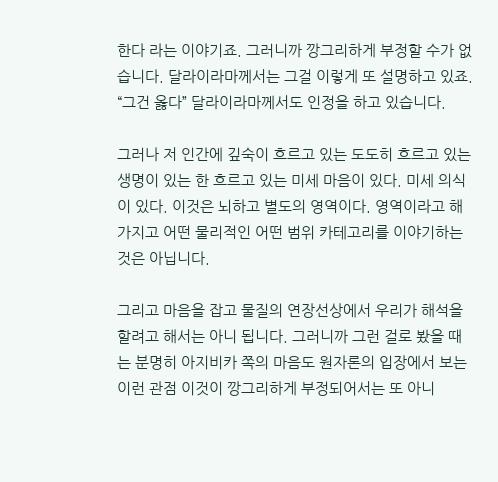한다 라는 이야기죠. 그러니까 깡그리하게 부정할 수가 없습니다. 달라이라마께서는 그걸 이렇게 또 설명하고 있죠. “그건 옳다” 달라이라마께서도 인정을 하고 있습니다.

그러나 저 인간에 깊숙이 흐르고 있는 도도히 흐르고 있는 생명이 있는 한 흐르고 있는 미세 마음이 있다. 미세 의식이 있다. 이것은 뇌하고 별도의 영역이다. 영역이라고 해가지고 어떤 물리적인 어떤 범위 카테고리를 이야기하는 것은 아닙니다.

그리고 마음을 잡고 물질의 연장선상에서 우리가 해석을 할려고 해서는 아니 됩니다. 그러니까 그런 걸로 봤을 때는 분명히 아지비카 쪽의 마음도 원자론의 입장에서 보는 이런 관점 이것이 깡그리하게 부정되어서는 또 아니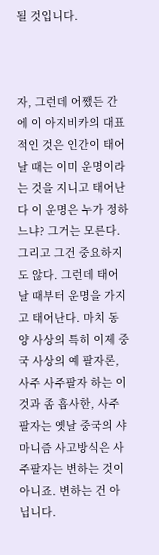될 것입니다.



자, 그런데 어쨌든 간에 이 아지비카의 대표적인 것은 인간이 태어날 때는 이미 운명이라는 것을 지니고 태어난다 이 운명은 누가 정하느냐? 그거는 모른다. 그리고 그건 중요하지도 않다. 그런데 태어날 때부터 운명을 가지고 태어난다. 마치 동양 사상의 특히 이제 중국 사상의 예 팔자론, 사주 사주팔자 하는 이것과 좀 흡사한, 사주팔자는 옛날 중국의 샤마니즘 사고방식은 사주팔자는 변하는 것이 아니죠. 변하는 건 아닙니다.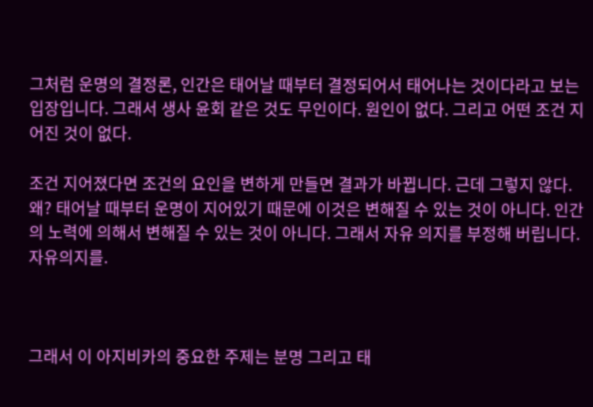그처럼 운명의 결정론, 인간은 태어날 때부터 결정되어서 태어나는 것이다라고 보는 입장입니다. 그래서 생사 윤회 같은 것도 무인이다. 원인이 없다. 그리고 어떤 조건 지어진 것이 없다.

조건 지어졌다면 조건의 요인을 변하게 만들면 결과가 바뀝니다. 근데 그렇지 않다. 왜? 태어날 때부터 운명이 지어있기 때문에 이것은 변해질 수 있는 것이 아니다. 인간의 노력에 의해서 변해질 수 있는 것이 아니다. 그래서 자유 의지를 부정해 버립니다. 자유의지를.



그래서 이 아지비카의 중요한 주제는 분명 그리고 태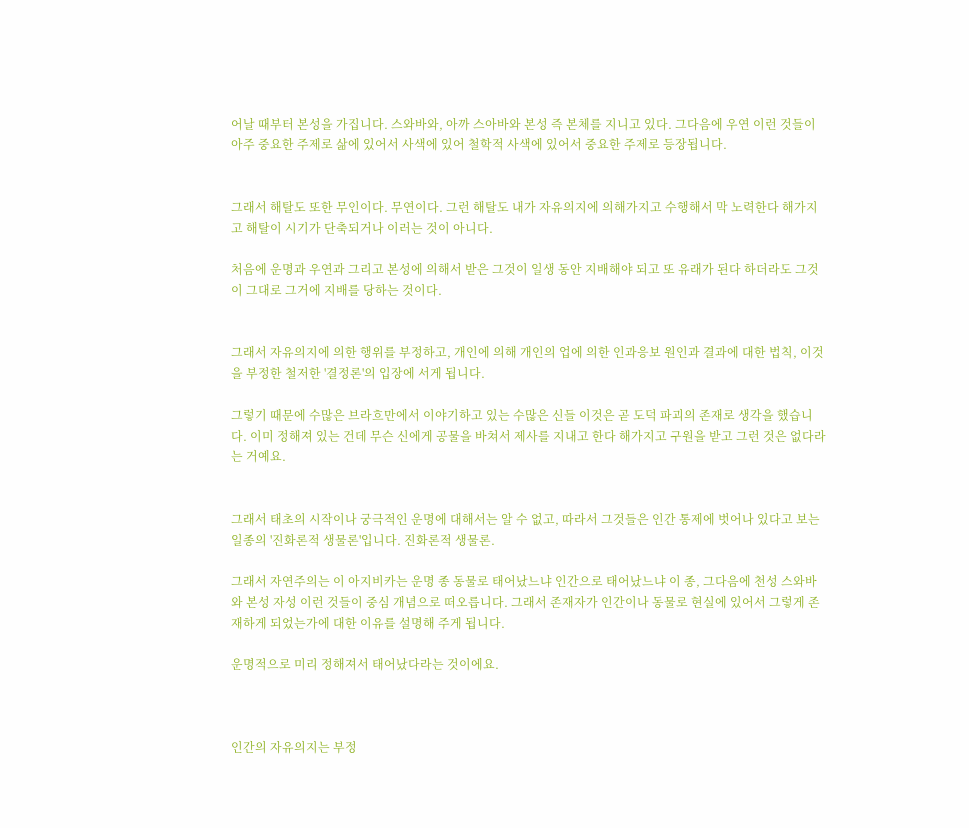어날 때부터 본성을 가집니다. 스와바와, 아까 스아바와 본성 즉 본체를 지니고 있다. 그다음에 우연 이런 것들이 아주 중요한 주제로 삶에 있어서 사색에 있어 철학적 사색에 있어서 중요한 주제로 등장됩니다.


그래서 해탈도 또한 무인이다. 무연이다. 그런 해탈도 내가 자유의지에 의해가지고 수행해서 막 노력한다 해가지고 해탈이 시기가 단축되거나 이러는 것이 아니다.

처음에 운명과 우연과 그리고 본성에 의해서 받은 그것이 일생 동안 지배해야 되고 또 유래가 된다 하더라도 그것이 그대로 그거에 지배를 당하는 것이다.


그래서 자유의지에 의한 행위를 부정하고, 개인에 의해 개인의 업에 의한 인과응보 원인과 결과에 대한 법칙, 이것을 부정한 철저한 '결정론'의 입장에 서게 됩니다.

그렇기 때문에 수많은 브라흐만에서 이야기하고 있는 수많은 신들 이것은 곧 도덕 파괴의 존재로 생각을 했습니다. 이미 정해져 있는 건데 무슨 신에게 공물을 바쳐서 제사를 지내고 한다 해가지고 구원을 받고 그런 것은 없다라는 거예요.


그래서 태초의 시작이나 궁극적인 운명에 대해서는 알 수 없고, 따라서 그것들은 인간 통제에 벗어나 있다고 보는 일종의 '진화론적 생물론'입니다. 진화론적 생물론.

그래서 자연주의는 이 아지비카는 운명 종 동물로 태어났느냐 인간으로 태어났느냐 이 종, 그다음에 천성 스와바와 본성 자성 이런 것들이 중심 개념으로 떠오릅니다. 그래서 존재자가 인간이나 동물로 현실에 있어서 그렇게 존재하게 되었는가에 대한 이유를 설명해 주게 됩니다.

운명적으로 미리 정해져서 태어났다라는 것이에요.



인간의 자유의지는 부정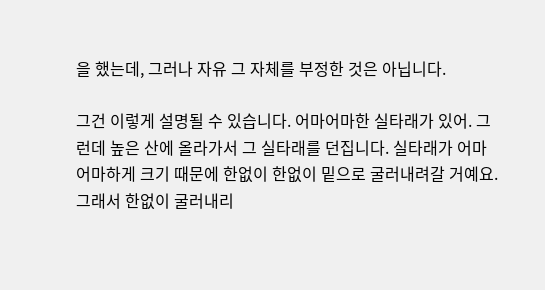을 했는데, 그러나 자유 그 자체를 부정한 것은 아닙니다.

그건 이렇게 설명될 수 있습니다. 어마어마한 실타래가 있어. 그런데 높은 산에 올라가서 그 실타래를 던집니다. 실타래가 어마어마하게 크기 때문에 한없이 한없이 밑으로 굴러내려갈 거예요. 그래서 한없이 굴러내리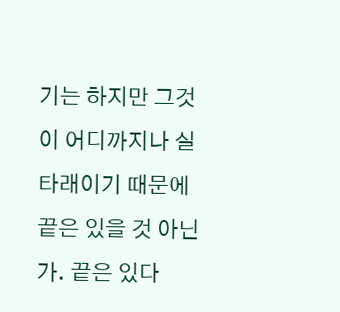기는 하지만 그것이 어디까지나 실타래이기 때문에 끝은 있을 것 아닌가. 끝은 있다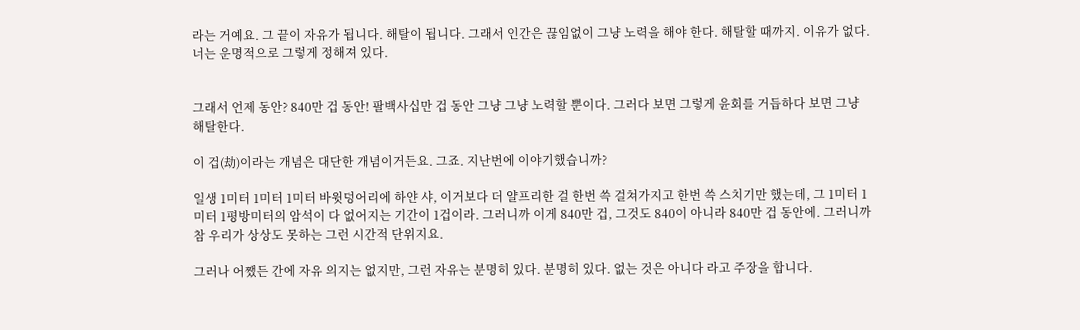라는 거예요. 그 끝이 자유가 됩니다. 해탈이 됩니다. 그래서 인간은 끊임없이 그냥 노력을 해야 한다. 해탈할 때까지. 이유가 없다. 너는 운명적으로 그렇게 정해져 있다.


그래서 언제 동안? 840만 겁 동안! 팔백사십만 겁 동안 그냥 그냥 노력할 뿐이다. 그러다 보면 그렇게 윤회를 거듭하다 보면 그냥 해탈한다.

이 겁(劫)이라는 개념은 대단한 개념이거든요. 그죠. 지난번에 이야기했습니까?

일생 1미터 1미터 1미터 바윗덩어리에 하얀 샤, 이거보다 더 얄프리한 걸 한번 쓱 걸쳐가지고 한번 쓱 스치기만 했는데, 그 1미터 1미터 1평방미터의 암석이 다 없어지는 기간이 1겁이라. 그러니까 이게 840만 겁, 그것도 840이 아니라 840만 겁 동안에. 그러니까 참 우리가 상상도 못하는 그런 시간적 단위지요.

그러나 어쨌든 간에 자유 의지는 없지만, 그런 자유는 분명히 있다. 분명히 있다. 없는 것은 아니다 라고 주장을 합니다.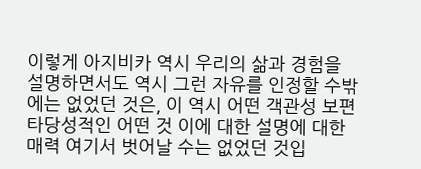이렇게 아지비카 역시 우리의 삶과 경험을 설명하면서도 역시 그런 자유를 인정할 수밖에는 없었던 것은, 이 역시 어떤 객관성 보편타당성적인 어떤 것 이에 대한 설명에 대한 매력 여기서 벗어날 수는 없었던 것입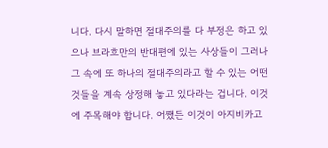니다. 다시 말하면 절대주의를 다 부정은 하고 있으나 브라흐만의 반대편에 있는 사상들이 그러나 그 속에 또 하나의 절대주의라고 할 수 있는 어떤 것들을 계속 상정해 놓고 있다라는 겁니다. 이것에 주목해야 합니다. 어쨌든 이것이 아지비카고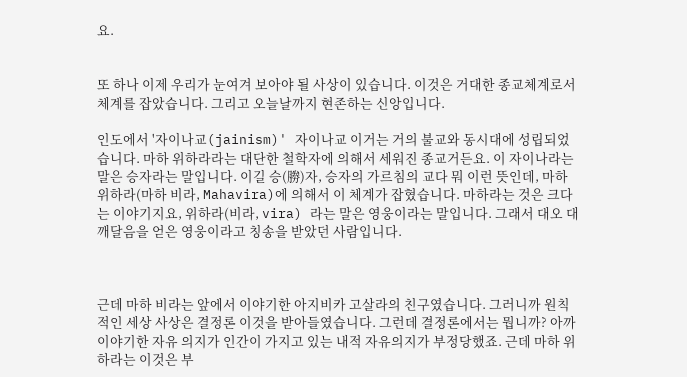요.


또 하나 이제 우리가 눈여겨 보아야 될 사상이 있습니다. 이것은 거대한 종교체계로서 체계를 잡았습니다. 그리고 오늘날까지 현존하는 신앙입니다.

인도에서 '자이나교(jainism)' 자이나교 이거는 거의 불교와 동시대에 성립되었습니다. 마하 위하라라는 대단한 철학자에 의해서 세워진 종교거든요. 이 자이나라는 말은 승자라는 말입니다. 이길 승(勝)자, 승자의 가르침의 교다 뭐 이런 뜻인데, 마하 위하라(마하 비라, Mahavira)에 의해서 이 체계가 잡혔습니다. 마하라는 것은 크다는 이야기지요, 위하라(비라, vira) 라는 말은 영웅이라는 말입니다. 그래서 대오 대 깨달음을 얻은 영웅이라고 칭송을 받았던 사람입니다.



근데 마하 비라는 앞에서 이야기한 아지비카 고살라의 친구였습니다. 그러니까 원칙적인 세상 사상은 결정론 이것을 받아들였습니다. 그런데 결정론에서는 뭡니까? 아까 이야기한 자유 의지가 인간이 가지고 있는 내적 자유의지가 부정당했죠. 근데 마하 위하라는 이것은 부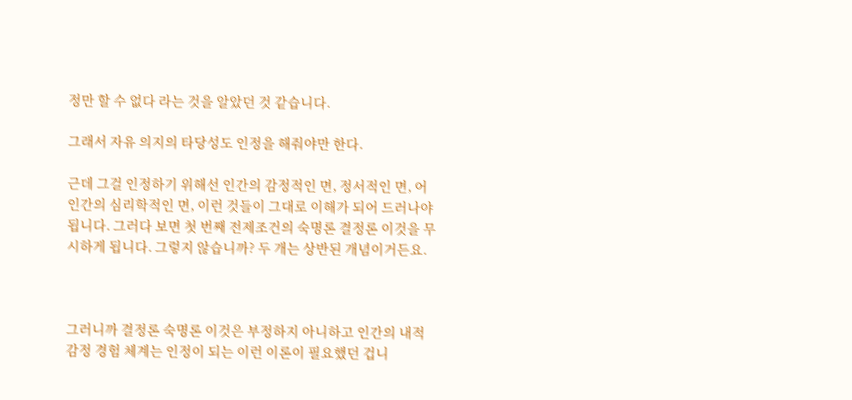정만 할 수 없다 라는 것을 알았던 것 같습니다.

그래서 자유 의지의 타당성도 인정을 해줘야만 한다.

근데 그걸 인정하기 위해선 인간의 감정적인 면, 정서적인 면, 어 인간의 심리학적인 면, 이런 것들이 그대로 이해가 되어 드러나야 됩니다. 그러다 보면 첫 번째 전제조건의 숙명론 결정론 이것을 무시하게 됩니다. 그렇지 않습니까? 두 개는 상반된 개념이거든요.



그러니까 결정론 숙명론 이것은 부정하지 아니하고 인간의 내적 감정 경험 체계는 인정이 되는 이런 이론이 필요했던 겁니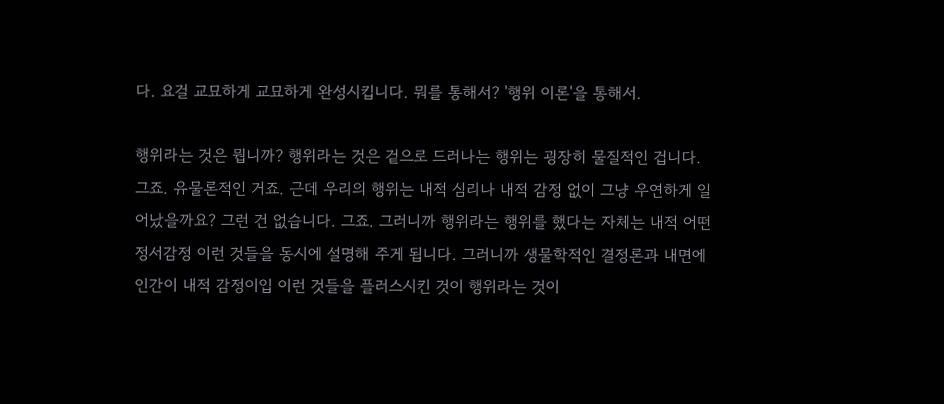다. 요걸 교묘하게 교묘하게 완성시킵니다. 뭐를 통해서? '행위 이론'을 통해서.

행위라는 것은 뭡니까? 행위라는 것은 겉으로 드러나는 행위는 굉장히 물질적인 겁니다. 그죠. 유물론적인 거죠. 근데 우리의 행위는 내적 심리나 내적 감정 없이 그냥 우연하게 일어났을까요? 그런 건 없습니다. 그죠. 그러니까 행위라는 행위를 했다는 자체는 내적 어떤 정서감정 이런 것들을 동시에 설명해 주게 됩니다. 그러니까 생물학적인 결정론과 내면에 인간이 내적 감정이입 이런 것들을 플러스시킨 것이 행위라는 것이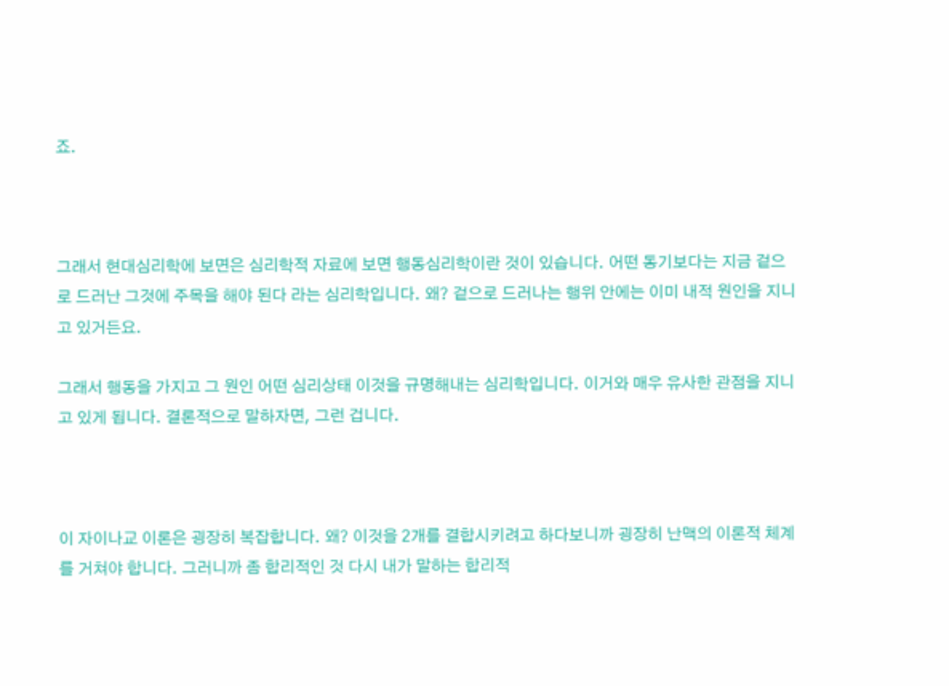죠.



그래서 현대심리학에 보면은 심리학적 자료에 보면 행동심리학이란 것이 있습니다. 어떤 동기보다는 지금 겉으로 드러난 그것에 주목을 해야 된다 라는 심리학입니다. 왜? 겉으로 드러나는 행위 안에는 이미 내적 원인을 지니고 있거든요.

그래서 행동을 가지고 그 원인 어떤 심리상태 이것을 규명해내는 심리학입니다. 이거와 매우 유사한 관점을 지니고 있게 됩니다. 결론적으로 말하자면, 그런 겁니다.



이 자이나교 이론은 굉장히 복잡합니다. 왜? 이것을 2개를 결합시키려고 하다보니까 굉장히 난맥의 이론적 체계를 거쳐야 합니다. 그러니까 좀 합리적인 것 다시 내가 말하는 합리적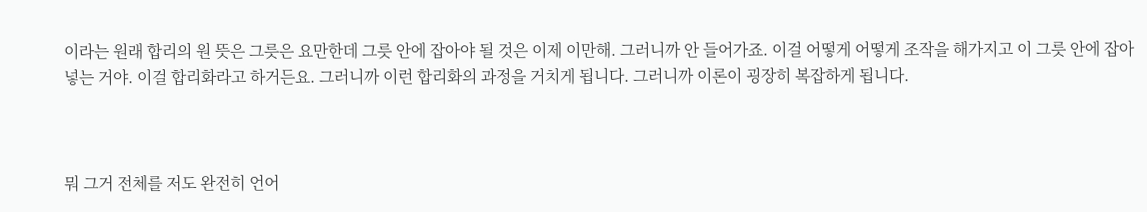이라는 원래 합리의 원 뜻은 그릇은 요만한데 그릇 안에 잡아야 될 것은 이제 이만해. 그러니까 안 들어가죠. 이걸 어떻게 어떻게 조작을 해가지고 이 그릇 안에 잡아넣는 거야. 이걸 합리화라고 하거든요. 그러니까 이런 합리화의 과정을 거치게 됩니다. 그러니까 이론이 굉장히 복잡하게 됩니다.



뭐 그거 전체를 저도 완전히 언어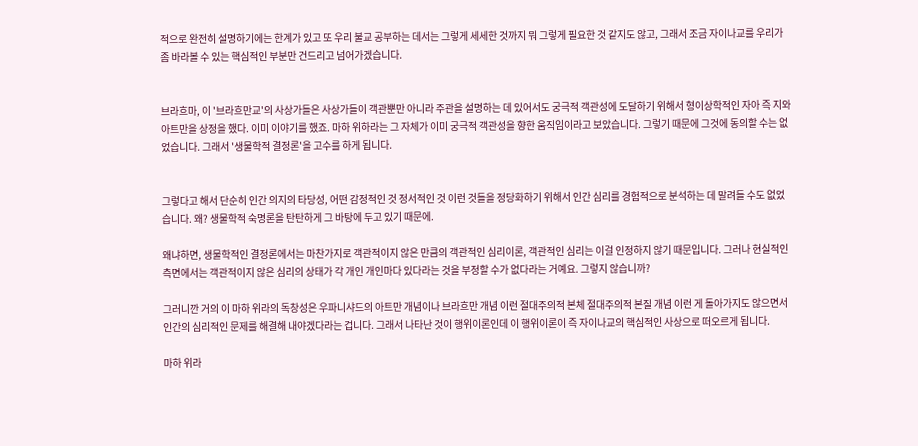적으로 완전히 설명하기에는 한계가 있고 또 우리 불교 공부하는 데서는 그렇게 세세한 것까지 뭐 그렇게 필요한 것 같지도 않고, 그래서 조금 자이나교를 우리가 좀 바라볼 수 있는 핵심적인 부분만 건드리고 넘어가겠습니다.


브라흐마, 이 '브라흐만교'의 사상가들은 사상가들이 객관뿐만 아니라 주관을 설명하는 데 있어서도 궁극적 객관성에 도달하기 위해서 형이상학적인 자아 즉 지와아트만을 상정을 했다. 이미 이야기를 했죠. 마하 위하라는 그 자체가 이미 궁극적 객관성을 향한 움직임이라고 보았습니다. 그렇기 때문에 그것에 동의할 수는 없었습니다. 그래서 '생물학적 결정론'을 고수를 하게 됩니다.


그렇다고 해서 단순히 인간 의지의 타당성, 어떤 감정적인 것 정서적인 것 이런 것들을 정당화하기 위해서 인간 심리를 경험적으로 분석하는 데 말려들 수도 없었습니다. 왜? 생물학적 숙명론을 탄탄하게 그 바탕에 두고 있기 때문에.

왜냐하면, 생물학적인 결정론에서는 마찬가지로 객관적이지 않은 만큼의 객관적인 심리이론, 객관적인 심리는 이걸 인정하지 않기 때문입니다. 그러나 현실적인 측면에서는 객관적이지 않은 심리의 상태가 각 개인 개인마다 있다라는 것을 부정할 수가 없다라는 거예요. 그렇지 않습니까?

그러니깐 거의 이 마하 위라의 독창성은 우파니샤드의 아트만 개념이나 브라흐만 개념 이런 절대주의적 본체 절대주의적 본질 개념 이런 게 돌아가지도 않으면서 인간의 심리적인 문제를 해결해 내야겠다라는 겁니다. 그래서 나타난 것이 행위이론인데 이 행위이론이 즉 자이나교의 핵심적인 사상으로 떠오르게 됩니다.

마하 위라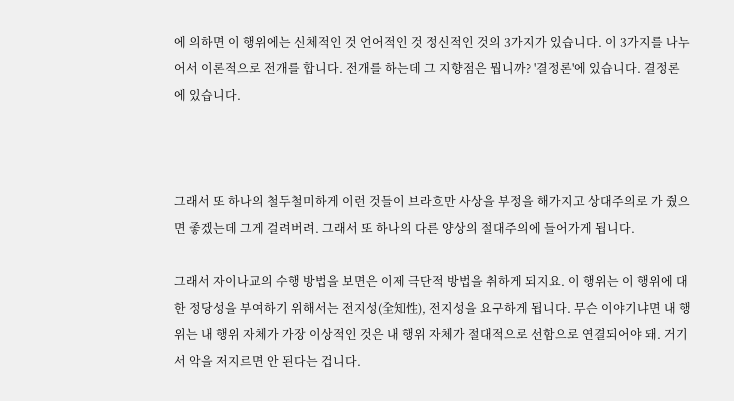에 의하면 이 행위에는 신체적인 것 언어적인 것 정신적인 것의 3가지가 있습니다. 이 3가지를 나누어서 이론적으로 전개를 합니다. 전개를 하는데 그 지향점은 뭡니까? '결정론'에 있습니다. 결정론에 있습니다.



그래서 또 하나의 철두철미하게 이런 것들이 브라흐만 사상을 부정을 해가지고 상대주의로 가 줬으면 좋겠는데 그게 걸려버려. 그래서 또 하나의 다른 양상의 절대주의에 들어가게 됩니다.

그래서 자이나교의 수행 방법을 보면은 이제 극단적 방법을 취하게 되지요. 이 행위는 이 행위에 대한 정당성을 부여하기 위해서는 전지성(全知性), 전지성을 요구하게 됩니다. 무슨 이야기냐면 내 행위는 내 행위 자체가 가장 이상적인 것은 내 행위 자체가 절대적으로 선함으로 연결되어야 돼. 거기서 악을 저지르면 안 된다는 겁니다.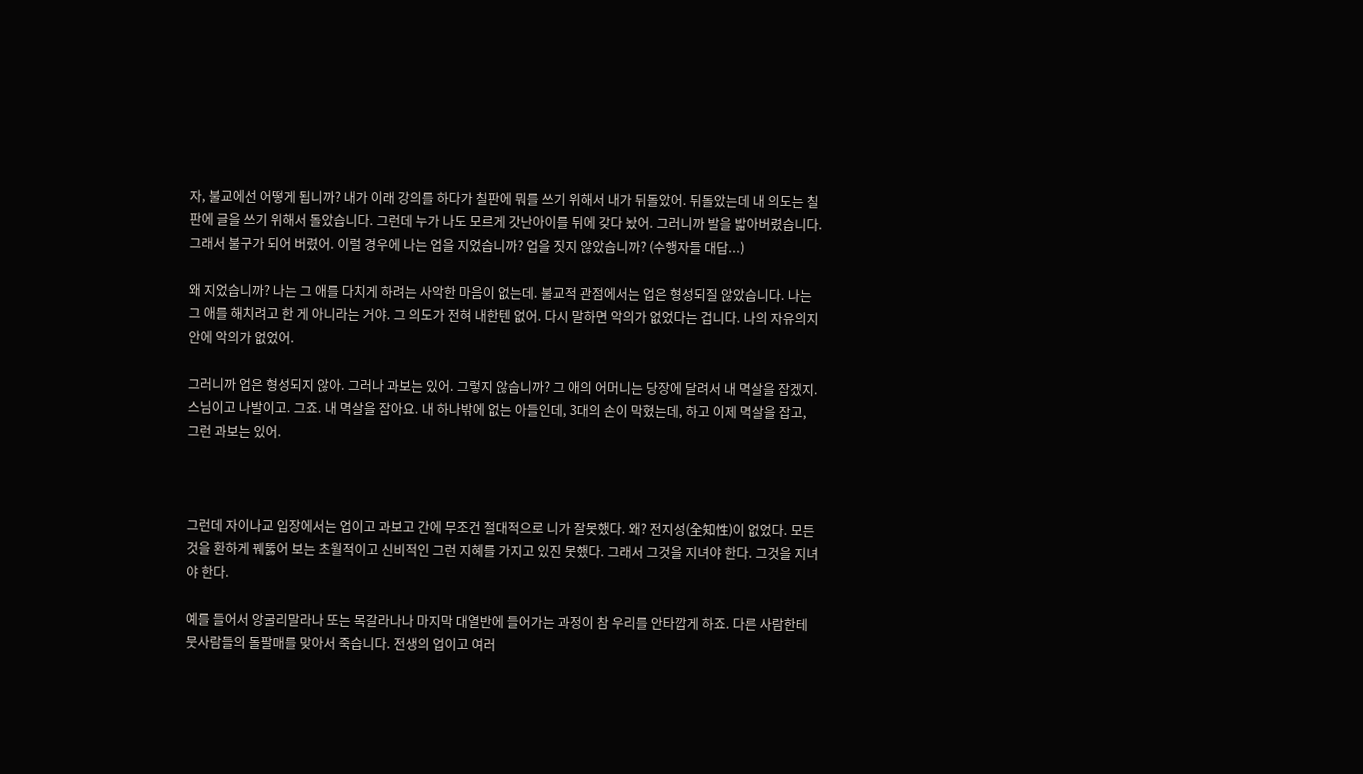자, 불교에선 어떻게 됩니까? 내가 이래 강의를 하다가 칠판에 뭐를 쓰기 위해서 내가 뒤돌았어. 뒤돌았는데 내 의도는 칠판에 글을 쓰기 위해서 돌았습니다. 그런데 누가 나도 모르게 갓난아이를 뒤에 갖다 놨어. 그러니까 발을 밟아버렸습니다. 그래서 불구가 되어 버렸어. 이럴 경우에 나는 업을 지었습니까? 업을 짓지 않았습니까? (수행자들 대답...)

왜 지었습니까? 나는 그 애를 다치게 하려는 사악한 마음이 없는데. 불교적 관점에서는 업은 형성되질 않았습니다. 나는 그 애를 해치려고 한 게 아니라는 거야. 그 의도가 전혀 내한텐 없어. 다시 말하면 악의가 없었다는 겁니다. 나의 자유의지 안에 악의가 없었어.

그러니까 업은 형성되지 않아. 그러나 과보는 있어. 그렇지 않습니까? 그 애의 어머니는 당장에 달려서 내 멱살을 잡겠지. 스님이고 나발이고. 그죠. 내 멱살을 잡아요. 내 하나밖에 없는 아들인데, 3대의 손이 막혔는데, 하고 이제 멱살을 잡고, 그런 과보는 있어.



그런데 자이나교 입장에서는 업이고 과보고 간에 무조건 절대적으로 니가 잘못했다. 왜? 전지성(全知性)이 없었다. 모든 것을 환하게 꿰뚫어 보는 초월적이고 신비적인 그런 지혜를 가지고 있진 못했다. 그래서 그것을 지녀야 한다. 그것을 지녀야 한다.

예를 들어서 앙굴리말라나 또는 목갈라나나 마지막 대열반에 들어가는 과정이 참 우리를 안타깝게 하죠. 다른 사람한테 뭇사람들의 돌팔매를 맞아서 죽습니다. 전생의 업이고 여러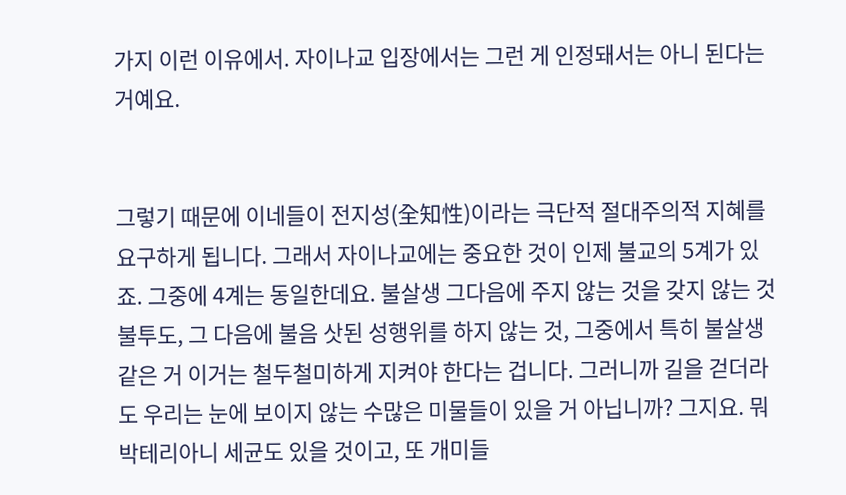가지 이런 이유에서. 자이나교 입장에서는 그런 게 인정돼서는 아니 된다는 거예요.


그렇기 때문에 이네들이 전지성(全知性)이라는 극단적 절대주의적 지혜를 요구하게 됩니다. 그래서 자이나교에는 중요한 것이 인제 불교의 5계가 있죠. 그중에 4계는 동일한데요. 불살생 그다음에 주지 않는 것을 갖지 않는 것 불투도, 그 다음에 불음 삿된 성행위를 하지 않는 것, 그중에서 특히 불살생 같은 거 이거는 철두철미하게 지켜야 한다는 겁니다. 그러니까 길을 걷더라도 우리는 눈에 보이지 않는 수많은 미물들이 있을 거 아닙니까? 그지요. 뭐 박테리아니 세균도 있을 것이고, 또 개미들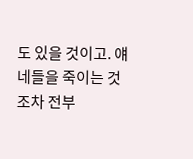도 있을 것이고. 얘네들을 죽이는 것조차 전부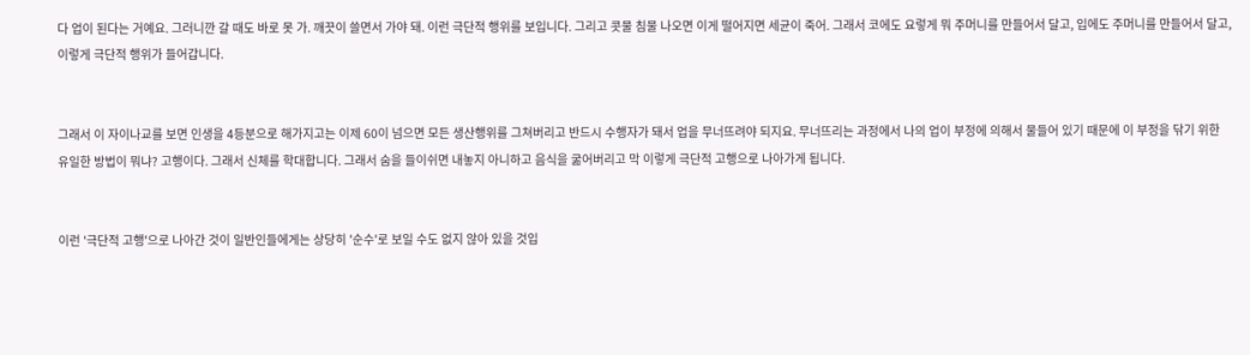다 업이 된다는 거예요. 그러니깐 갈 때도 바로 못 가. 깨끗이 쓸면서 가야 돼. 이런 극단적 행위를 보입니다. 그리고 콧물 침물 나오면 이게 떨어지면 세균이 죽어. 그래서 코에도 요렇게 뭐 주머니를 만들어서 달고, 입에도 주머니를 만들어서 달고, 이렇게 극단적 행위가 들어갑니다.


그래서 이 자이나교를 보면 인생을 4등분으로 해가지고는 이제 60이 넘으면 모든 생산행위를 그쳐버리고 반드시 수행자가 돼서 업을 무너뜨려야 되지요. 무너뜨리는 과정에서 나의 업이 부정에 의해서 물들어 있기 때문에 이 부정을 닦기 위한 유일한 방법이 뭐냐? 고행이다. 그래서 신체를 학대합니다. 그래서 숨을 들이쉬면 내놓지 아니하고 음식을 굶어버리고 막 이렇게 극단적 고행으로 나아가게 됩니다.


이런 '극단적 고행'으로 나아간 것이 일반인들에게는 상당히 '순수'로 보일 수도 없지 않아 있을 것입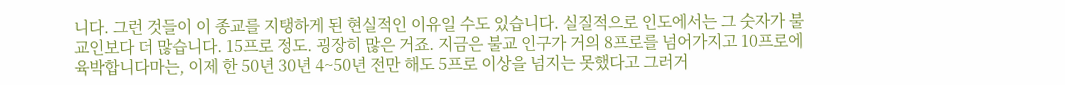니다. 그런 것들이 이 종교를 지탱하게 된 현실적인 이유일 수도 있습니다. 실질적으로 인도에서는 그 숫자가 불교인보다 더 많습니다. 15프로 정도. 굉장히 많은 거죠. 지금은 불교 인구가 거의 8프로를 넘어가지고 10프로에 육박합니다마는, 이제 한 50년 30년 4~50년 전만 해도 5프로 이상을 넘지는 못했다고 그러거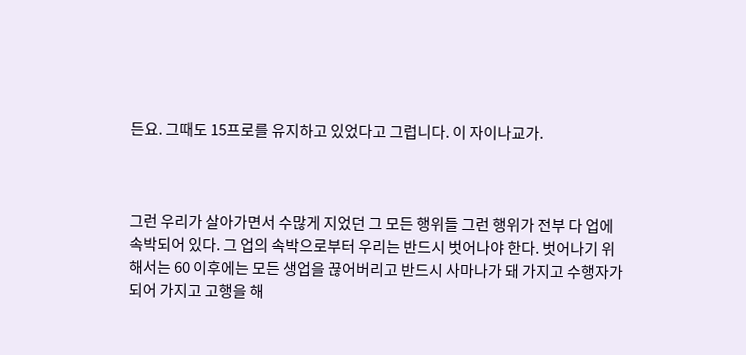든요. 그때도 15프로를 유지하고 있었다고 그럽니다. 이 자이나교가.



그런 우리가 살아가면서 수많게 지었던 그 모든 행위들 그런 행위가 전부 다 업에 속박되어 있다. 그 업의 속박으로부터 우리는 반드시 벗어나야 한다. 벗어나기 위해서는 60 이후에는 모든 생업을 끊어버리고 반드시 사마나가 돼 가지고 수행자가 되어 가지고 고행을 해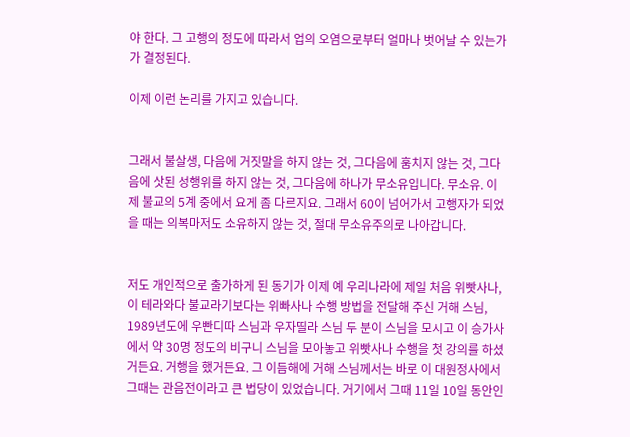야 한다. 그 고행의 정도에 따라서 업의 오염으로부터 얼마나 벗어날 수 있는가가 결정된다.

이제 이런 논리를 가지고 있습니다.


그래서 불살생, 다음에 거짓말을 하지 않는 것, 그다음에 훔치지 않는 것, 그다음에 삿된 성행위를 하지 않는 것, 그다음에 하나가 무소유입니다. 무소유. 이제 불교의 5계 중에서 요게 좀 다르지요. 그래서 60이 넘어가서 고행자가 되었을 때는 의복마저도 소유하지 않는 것, 절대 무소유주의로 나아갑니다.


저도 개인적으로 출가하게 된 동기가 이제 예 우리나라에 제일 처음 위빳사나, 이 테라와다 불교라기보다는 위빠사나 수행 방법을 전달해 주신 거해 스님, 1989년도에 우빤디따 스님과 우자띨라 스님 두 분이 스님을 모시고 이 승가사에서 약 30명 정도의 비구니 스님을 모아놓고 위빳사나 수행을 첫 강의를 하셨거든요. 거행을 했거든요. 그 이듬해에 거해 스님께서는 바로 이 대원정사에서 그때는 관음전이라고 큰 법당이 있었습니다. 거기에서 그때 11일 10일 동안인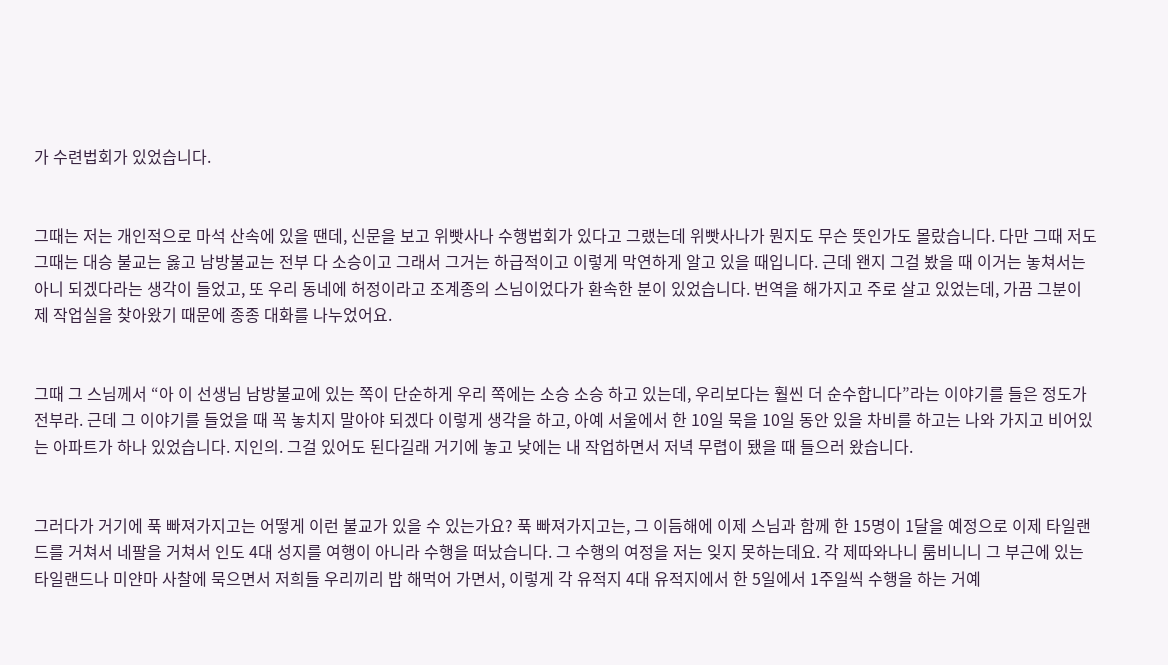가 수련법회가 있었습니다.


그때는 저는 개인적으로 마석 산속에 있을 땐데, 신문을 보고 위빳사나 수행법회가 있다고 그랬는데 위빳사나가 뭔지도 무슨 뜻인가도 몰랐습니다. 다만 그때 저도 그때는 대승 불교는 옳고 남방불교는 전부 다 소승이고 그래서 그거는 하급적이고 이렇게 막연하게 알고 있을 때입니다. 근데 왠지 그걸 봤을 때 이거는 놓쳐서는 아니 되겠다라는 생각이 들었고, 또 우리 동네에 허정이라고 조계종의 스님이었다가 환속한 분이 있었습니다. 번역을 해가지고 주로 살고 있었는데, 가끔 그분이 제 작업실을 찾아왔기 때문에 종종 대화를 나누었어요.


그때 그 스님께서 “아 이 선생님 남방불교에 있는 쪽이 단순하게 우리 쪽에는 소승 소승 하고 있는데, 우리보다는 훨씬 더 순수합니다”라는 이야기를 들은 정도가 전부라. 근데 그 이야기를 들었을 때 꼭 놓치지 말아야 되겠다 이렇게 생각을 하고, 아예 서울에서 한 10일 묵을 10일 동안 있을 차비를 하고는 나와 가지고 비어있는 아파트가 하나 있었습니다. 지인의. 그걸 있어도 된다길래 거기에 놓고 낮에는 내 작업하면서 저녁 무렵이 됐을 때 들으러 왔습니다.


그러다가 거기에 푹 빠져가지고는 어떻게 이런 불교가 있을 수 있는가요? 푹 빠져가지고는, 그 이듬해에 이제 스님과 함께 한 15명이 1달을 예정으로 이제 타일랜드를 거쳐서 네팔을 거쳐서 인도 4대 성지를 여행이 아니라 수행을 떠났습니다. 그 수행의 여정을 저는 잊지 못하는데요. 각 제따와나니 룸비니니 그 부근에 있는 타일랜드나 미얀마 사찰에 묵으면서 저희들 우리끼리 밥 해먹어 가면서, 이렇게 각 유적지 4대 유적지에서 한 5일에서 1주일씩 수행을 하는 거예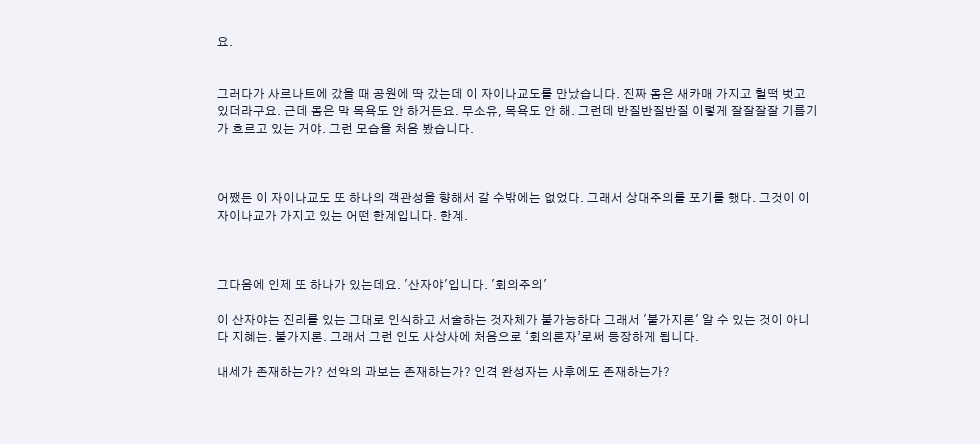요.


그러다가 사르나트에 갔을 때 공원에 딱 갔는데 이 자이나교도를 만났습니다. 진짜 몸은 새카매 가지고 헐떡 벗고 있더라구요. 근데 몸은 막 목욕도 안 하거든요. 무소유, 목욕도 안 해. 그런데 반질반질반질 이렇게 잘잘잘잘 기름기가 흐르고 있는 거야. 그런 모습을 처음 봤습니다.



어쨌든 이 자이나교도 또 하나의 객관성을 향해서 갈 수밖에는 없었다. 그래서 상대주의를 포기를 했다. 그것이 이 자이나교가 가지고 있는 어떤 한계입니다. 한계.



그다음에 인제 또 하나가 있는데요. '산자야'입니다. '회의주의'

이 산자야는 진리를 있는 그대로 인식하고 서술하는 것자체가 불가능하다 그래서 '불가지론' 알 수 있는 것이 아니다 지혜는. 불가지론. 그래서 그런 인도 사상사에 처음으로 ‘회의론자’로써 등장하게 됩니다.

내세가 존재하는가? 선악의 과보는 존재하는가? 인격 완성자는 사후에도 존재하는가?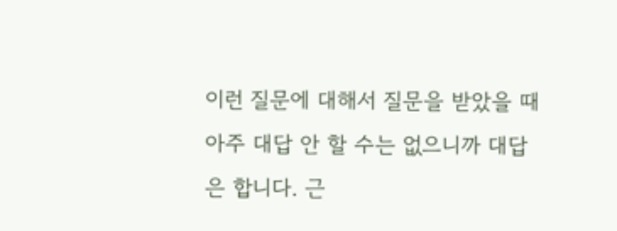이런 질문에 대해서 질문을 받았을 때 아주 대답 안 할 수는 없으니까 대답은 합니다. 근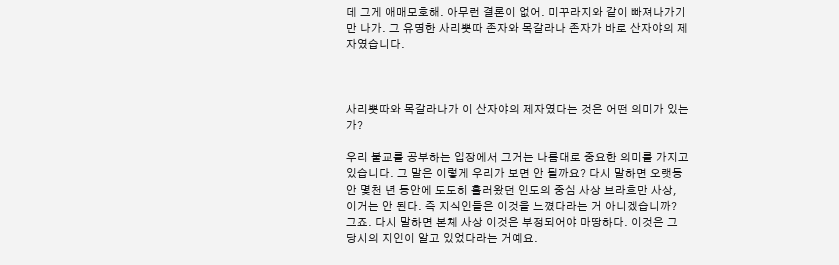데 그게 애매모호해. 아무런 결론이 없어. 미꾸라지와 같이 빠져나가기만 나가. 그 유명한 사리뿟따 존자와 목갈라나 존자가 바로 산자야의 제자였습니다.



사리뿟따와 목갈라나가 이 산자야의 제자였다는 것은 어떤 의미가 있는가?

우리 불교를 공부하는 입장에서 그거는 나름대로 중요한 의미를 가지고 있습니다. 그 말은 이렇게 우리가 보면 안 될까요? 다시 말하면 오랫동안 몇천 년 동안에 도도히 흘러왔던 인도의 중심 사상 브라흐만 사상, 이거는 안 된다. 즉 지식인들은 이것을 느꼈다라는 거 아니겠습니까? 그죠. 다시 말하면 본체 사상 이것은 부정되어야 마땅하다. 이것은 그 당시의 지인이 알고 있었다라는 거예요.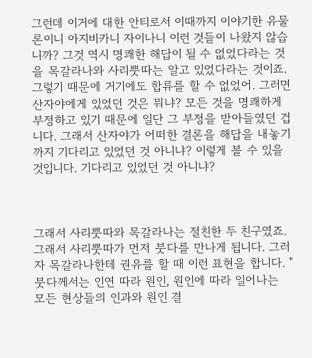그런데 이거에 대한 안티로서 이때까지 이야기한 유물론이니 아지비카니 자이나니 이런 것들이 나왔지 않습니까? 그것 역시 명쾌한 해답이 될 수 없었다라는 것을 목갈라나와 사리뿟따는 알고 있었다라는 것이죠. 그렇기 때문에 거기에도 합류를 할 수 없었어. 그러면 산자야에게 있었던 것은 뭐냐? 모든 것을 명쾌하게 부정하고 있기 때문에 일단 그 부정을 받아들였던 겁니다. 그래서 산자야가 어떠한 결론을 해답을 내놓기까지 기다리고 있었던 것 아니냐? 이렇게 볼 수 있을 것입니다. 기다리고 있었던 것 아니냐?



그래서 사리뿟따와 목갈라나는 절친한 두 친구였죠. 그래서 사리뿟따가 먼저 붓다를 만나게 됩니다. 그러자 목갈라나한테 권유를 할 때 이런 표현을 합니다. "붓다께서는 인연 따라 원인, 원인에 따라 일어나는 모든 현상들의 인과와 원인 결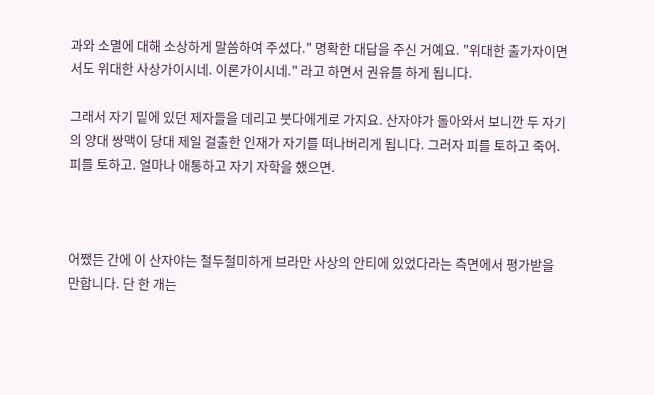과와 소멸에 대해 소상하게 말씀하여 주셨다." 명확한 대답을 주신 거예요. "위대한 출가자이면서도 위대한 사상가이시네. 이론가이시네." 라고 하면서 권유를 하게 됩니다.

그래서 자기 밑에 있던 제자들을 데리고 붓다에게로 가지요. 산자야가 돌아와서 보니깐 두 자기의 양대 쌍맥이 당대 제일 걸출한 인재가 자기를 떠나버리게 됩니다. 그러자 피를 토하고 죽어. 피를 토하고. 얼마나 애통하고 자기 자학을 했으면.



어쨌든 간에 이 산자야는 철두철미하게 브라만 사상의 안티에 있었다라는 측면에서 평가받을 만합니다. 단 한 개는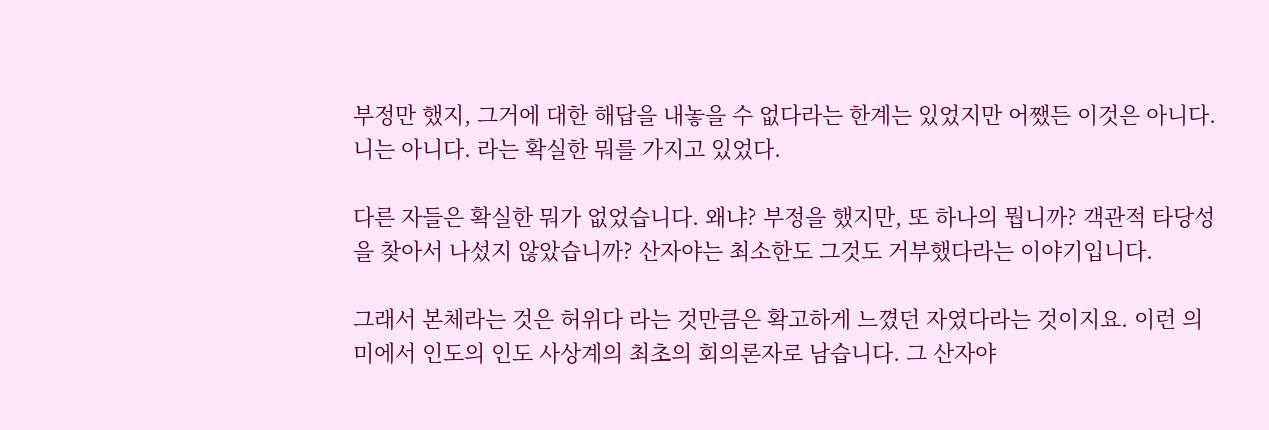부정만 했지, 그거에 대한 해답을 내놓을 수 없다라는 한계는 있었지만 어쨌든 이것은 아니다. 니는 아니다. 라는 확실한 뭐를 가지고 있었다.

다른 자들은 확실한 뭐가 없었습니다. 왜냐? 부정을 했지만, 또 하나의 뭡니까? 객관적 타당성을 찾아서 나섰지 않았습니까? 산자야는 최소한도 그것도 거부했다라는 이야기입니다.

그래서 본체라는 것은 허위다 라는 것만큼은 확고하게 느꼈던 자였다라는 것이지요. 이런 의미에서 인도의 인도 사상계의 최초의 회의론자로 남습니다. 그 산자야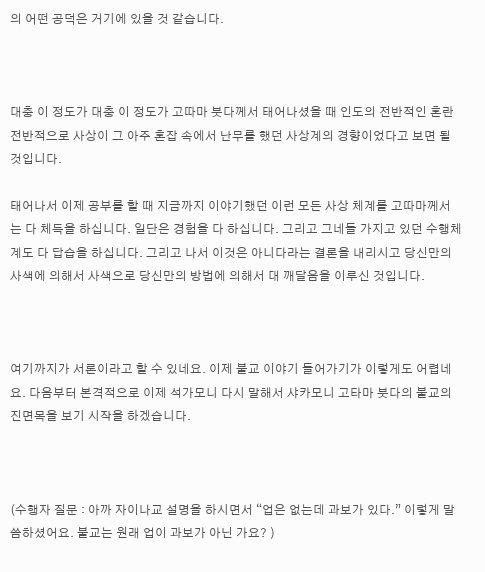의 어떤 공덕은 거기에 있을 것 같습니다.



대충 이 정도가 대충 이 정도가 고따마 붓다께서 태어나셨을 때 인도의 전반적인 혼란 전반적으로 사상이 그 아주 혼잡 속에서 난무를 했던 사상계의 경향이었다고 보면 될 것입니다.

태어나서 이제 공부를 할 때 지금까지 이야기했던 이런 모든 사상 체계를 고따마께서는 다 체득을 하십니다. 일단은 경험을 다 하십니다. 그리고 그네들 가지고 있던 수행체계도 다 답습을 하십니다. 그리고 나서 이것은 아니다라는 결론을 내리시고 당신만의 사색에 의해서 사색으로 당신만의 방법에 의해서 대 깨달음을 이루신 것입니다.



여기까지가 서론이라고 할 수 있네요. 이제 불교 이야기 들어가기가 이렇게도 어렵네요. 다음부터 본격적으로 이제 석가모니 다시 말해서 샤카모니 고타마 붓다의 불교의 진면목을 보기 시작을 하겠습니다.



(수행자 질문 : 아까 자이나교 설명을 하시면서 “업은 없는데 과보가 있다.” 이렇게 말씀하셨어요. 불교는 원래 업이 과보가 아닌 가요? )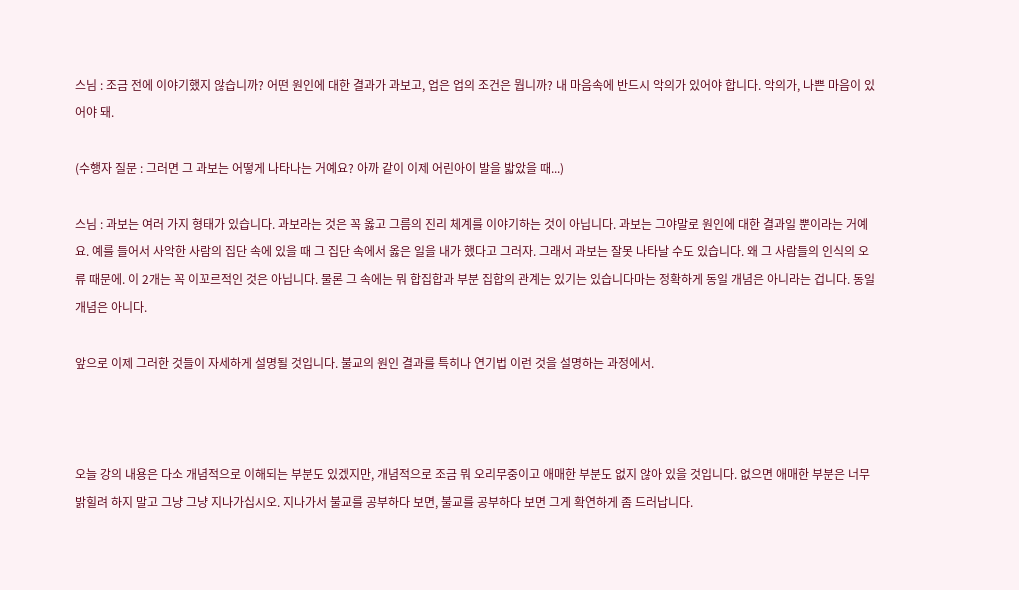스님 : 조금 전에 이야기했지 않습니까? 어떤 원인에 대한 결과가 과보고, 업은 업의 조건은 뭡니까? 내 마음속에 반드시 악의가 있어야 합니다. 악의가, 나쁜 마음이 있어야 돼.

(수행자 질문 : 그러면 그 과보는 어떻게 나타나는 거예요? 아까 같이 이제 어린아이 발을 밟았을 때...)

스님 : 과보는 여러 가지 형태가 있습니다. 과보라는 것은 꼭 옳고 그름의 진리 체계를 이야기하는 것이 아닙니다. 과보는 그야말로 원인에 대한 결과일 뿐이라는 거예요. 예를 들어서 사악한 사람의 집단 속에 있을 때 그 집단 속에서 옳은 일을 내가 했다고 그러자. 그래서 과보는 잘못 나타날 수도 있습니다. 왜 그 사람들의 인식의 오류 때문에. 이 2개는 꼭 이꼬르적인 것은 아닙니다. 물론 그 속에는 뭐 합집합과 부분 집합의 관계는 있기는 있습니다마는 정확하게 동일 개념은 아니라는 겁니다. 동일 개념은 아니다.

앞으로 이제 그러한 것들이 자세하게 설명될 것입니다. 불교의 원인 결과를 특히나 연기법 이런 것을 설명하는 과정에서.



오늘 강의 내용은 다소 개념적으로 이해되는 부분도 있겠지만, 개념적으로 조금 뭐 오리무중이고 애매한 부분도 없지 않아 있을 것입니다. 없으면 애매한 부분은 너무 밝힐려 하지 말고 그냥 그냥 지나가십시오. 지나가서 불교를 공부하다 보면, 불교를 공부하다 보면 그게 확연하게 좀 드러납니다.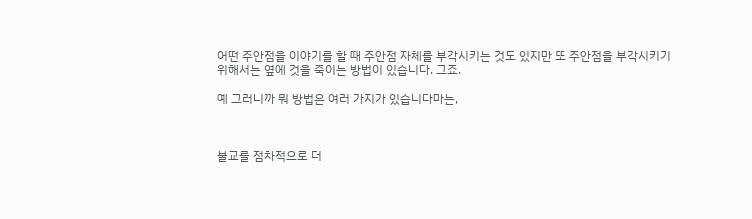어떤 주안점을 이야기를 할 때 주안점 자체를 부각시키는 것도 있지만 또 주안점을 부각시키기 위해서는 옆에 것을 죽이는 방법이 있습니다. 그죠.

예 그러니까 뭐 방법은 여러 가지가 있습니다마는,



불교를 점차적으로 더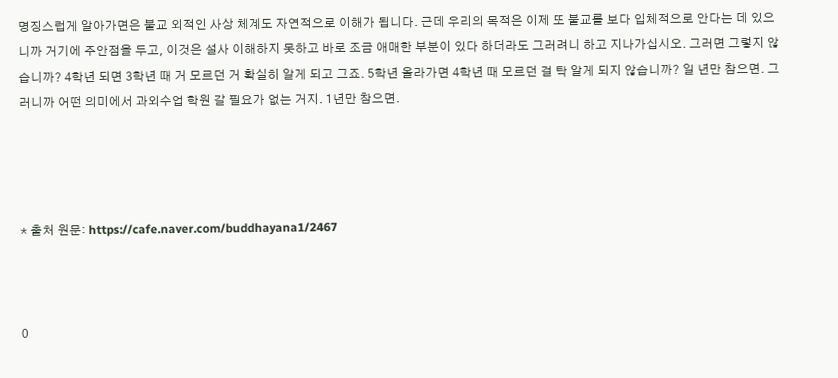명징스럽게 알아가면은 불교 외적인 사상 체계도 자연적으로 이해가 됩니다. 근데 우리의 목적은 이제 또 불교를 보다 입체적으로 안다는 데 있으니까 거기에 주안점을 두고, 이것은 설사 이해하지 못하고 바로 조금 애매한 부분이 있다 하더라도 그러려니 하고 지나가십시오. 그러면 그렇지 않습니까? 4학년 되면 3학년 때 거 모르던 거 확실히 알게 되고 그죠. 5학년 올라가면 4학년 때 모르던 걸 탁 알게 되지 않습니까? 일 년만 참으면. 그러니까 어떤 의미에서 과외수업 학원 갈 필요가 없는 거지. 1년만 참으면.




* 출처 원문: https://cafe.naver.com/buddhayana1/2467



0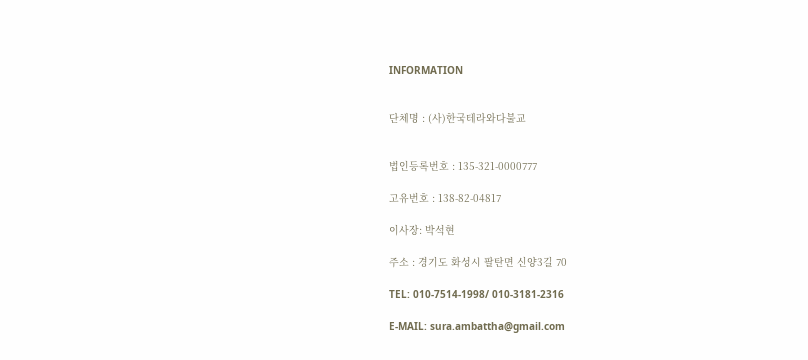INFORMATION


단체명 : (사)한국테라와다불교


법인등록번호 : 135-321-0000777

고유번호 : 138-82-04817

이사장: 박석현

주소 : 경기도 화성시 팔탄면 신양3길 70

TEL: 010-7514-1998/ 010-3181-2316

E-MAIL: sura.ambattha@gmail.com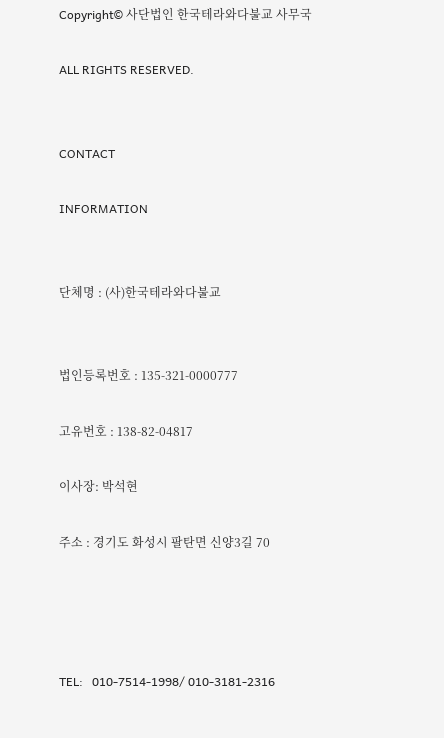Copyright© 사단법인 한국테라와다불교 사무국

ALL RIGHTS RESERVED.


CONTACT

INFORMATION


단체명 : (사)한국테라와다불교


법인등록번호 : 135-321-0000777

고유번호 : 138-82-04817

이사장: 박석현

주소 : 경기도 화성시 팔탄면 신양3길 70




TEL:   010-7514-1998/ 010-3181-2316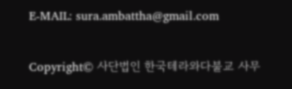E-MAIL: sura.ambattha@gmail.com


Copyright© 사단법인 한국테라와다불교 사무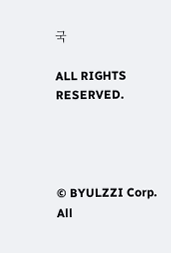국

ALL RIGHTS RESERVED.




© BYULZZI Corp. All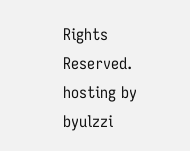Rights Reserved. hosting by byulzzi